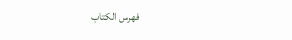فهرس الكتاب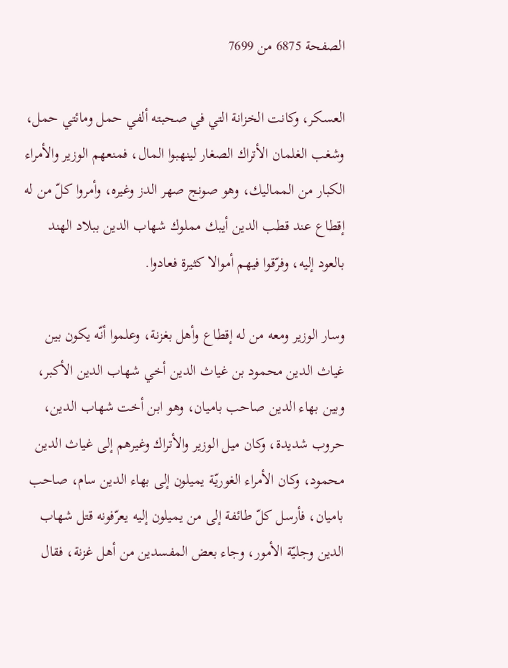الصفحة 6875 من 7699

العسكر، وكانت الخزانة التي في صحبته ألفي حمل ومائتي حمل، وشغب الغلمان الأتراك الصغار لينهبوا المال، فمنعهم الوزير والأمراء الكبار من المماليك، وهو صونج صهر الدز وغيره، وأمروا كلّ من له إقطاع عند قطب الدين أيبك مملوك شهاب الدين ببلاد الهند بالعود إليه، وفرّقوا فيهم أموالا كثيرة فعادوا.

وسار الوزير ومعه من له إقطاع وأهل بغزنة، وعلموا أنّه يكون بين غياث الدين محمود بن غياث الدين أخي شهاب الدين الأكبر، وبين بهاء الدين صاحب باميان، وهو ابن أخت شهاب الدين، حروب شديدة، وكان ميل الوزير والأتراك وغيرهم إلى غياث الدين محمود، وكان الأمراء الغوريّة يميلون إلى بهاء الدين سام، صاحب باميان، فأرسل كلّ طائفة إلى من يميلون إليه يعرّفونه قتل شهاب الدين وجليّة الأمور، وجاء بعض المفسدين من أهل غزنة، فقال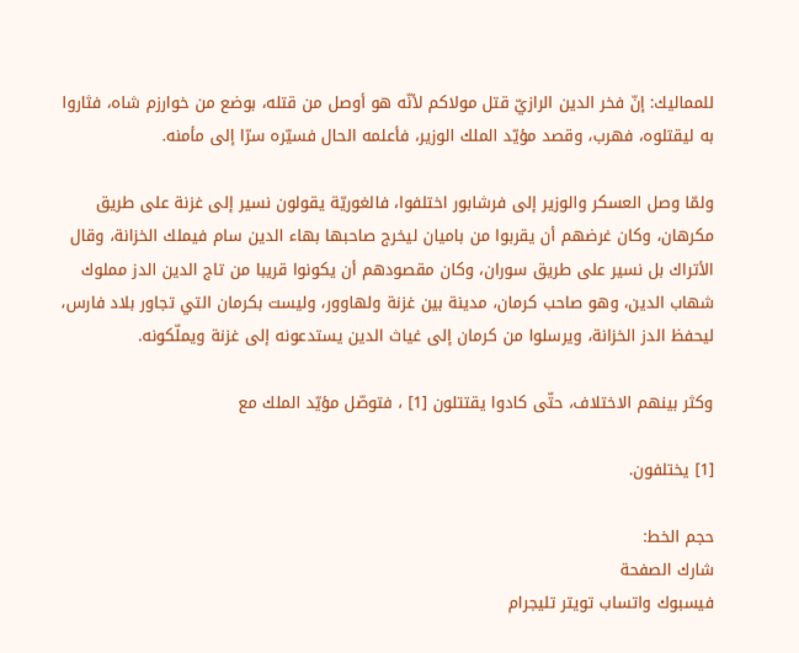للمماليك: إنّ فخر الدين الرازيّ قتل مولاكم لأنّه هو أوصل من قتله، بوضع من خوارزم شاه، فثاروا به ليقتلوه، فهرب، وقصد مؤيّد الملك الوزير، فأعلمه الحال فسيّره سرّا إلى مأمنه.

ولمّا وصل العسكر والوزير إلى فرشابور اختلفوا، فالغوريّة يقولون نسير إلى غزنة على طريق مكرهان، وكان غرضهم أن يقربوا من باميان ليخرج صاحبها بهاء الدين سام فيملك الخزانة، وقال الأتراك بل نسير على طريق سوران، وكان مقصودهم أن يكونوا قريبا من تاج الدين الدز مملوك شهاب الدين، وهو صاحب كرمان، مدينة بين غزنة ولهاوور، وليست بكرمان التي تجاور بلاد فارس، ليحفظ الدز الخزانة، ويرسلوا من كرمان إلى غياث الدين يستدعونه إلى غزنة ويملّكونه.

وكثر بينهم الاختلاف، حتّى كادوا يقتتلون [1] ، فتوصّل مؤيّد الملك مع

[1] يختلفون.

حجم الخط:
شارك الصفحة
فيسبوك واتساب تويتر تليجرام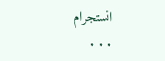انستجرام
. . .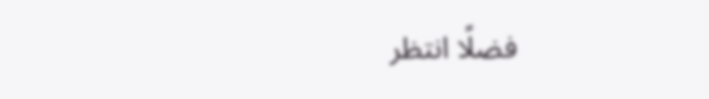فضلًا انتظر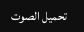تحميل الصوت